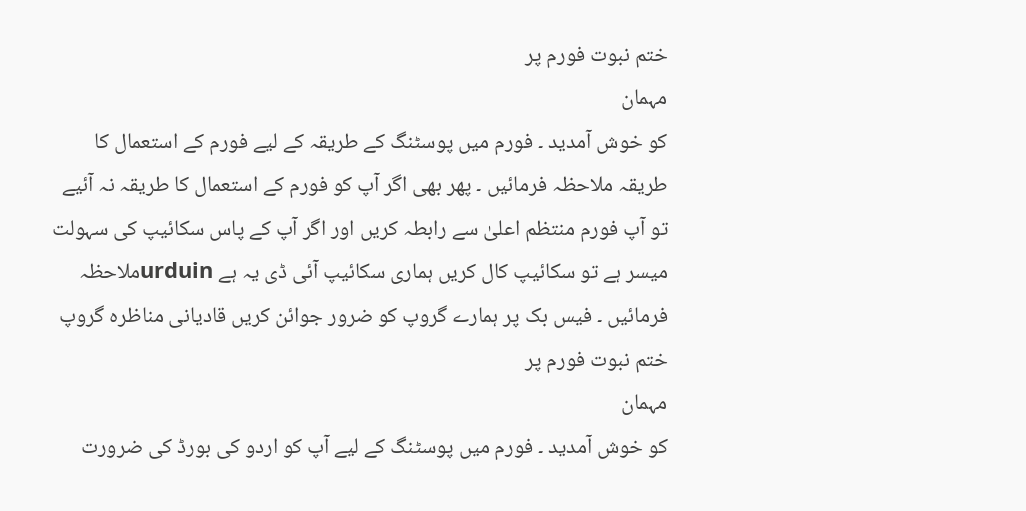ختم نبوت فورم پر
مہمان
کو خوش آمدید ۔ فورم میں پوسٹنگ کے طریقہ کے لیے فورم کے استعمال کا طریقہ ملاحظہ فرمائیں ۔ پھر بھی اگر آپ کو فورم کے استعمال کا طریقہ نہ آئیے تو آپ فورم منتظم اعلیٰ سے رابطہ کریں اور اگر آپ کے پاس سکائیپ کی سہولت میسر ہے تو سکائیپ کال کریں ہماری سکائیپ آئی ڈی یہ ہے urduinملاحظہ فرمائیں ۔ فیس بک پر ہمارے گروپ کو ضرور جوائن کریں قادیانی مناظرہ گروپ
ختم نبوت فورم پر
مہمان
کو خوش آمدید ۔ فورم میں پوسٹنگ کے لیے آپ کو اردو کی بورڈ کی ضرورت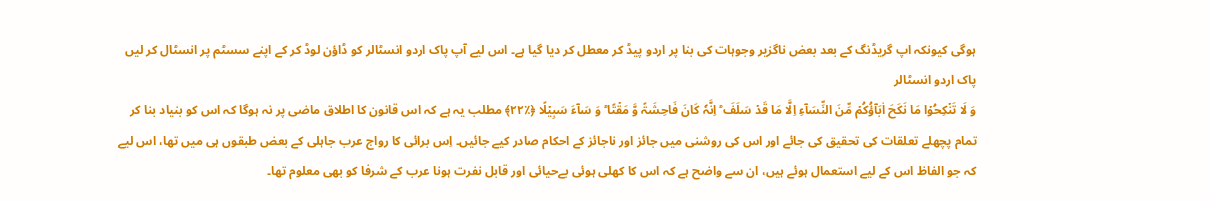ہوگی کیونکہ اپ گریڈنگ کے بعد بعض ناگزیر وجوہات کی بنا پر اردو پیڈ کر معطل کر دیا گیا ہے۔ اس لیے آپ پاک اردو انسٹالر کو ڈاؤن لوڈ کر کے اپنے سسٹم پر انسٹال کر لیں پاک اردو انسٹالر
وَ لَا تَنۡکِحُوۡا مَا نَکَحَ اٰبَآؤُکُمۡ مِّنَ النِّسَآءِ اِلَّا مَا قَدۡ سَلَفَ ؕ اِنَّہٗ کَانَ فَاحِشَۃً وَّ مَقۡتًا ؕ وَ سَآءَ سَبِیۡلًا ﴿٪۲۲﴾ مطلب یہ ہے کہ اس قانون کا اطلاق ماضی پر نہ ہوگا کہ اس کو بنیاد بنا کر تمام پچھلے تعلقات کی تحقیق کی جائے اور اس کی روشنی میں جائز اور ناجائز کے احکام صادر کیے جائیں۔ اِس برائی کا رواج عرب جاہلی کے بعض طبقوں ہی میں تھا، اس لیے کہ جو الفاظ اس کے لیے استعمال ہوئے ہیں، ان سے واضح ہے کہ اس کا کھلی ہوئی بےحیائی اور قابل نفرت ہونا عرب کے شرفا کو بھی معلوم تھا۔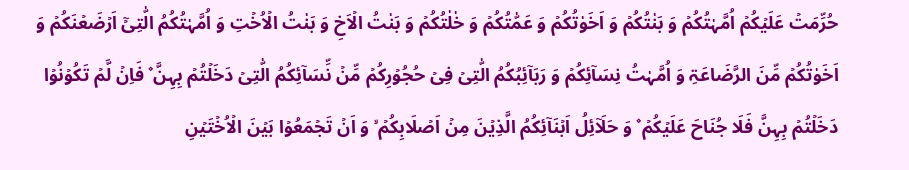حُرِّمَتۡ عَلَیۡکُمۡ اُمَّہٰتُکُمۡ وَ بَنٰتُکُمۡ وَ اَخَوٰتُکُمۡ وَ عَمّٰتُکُمۡ وَ خٰلٰتُکُمۡ وَ بَنٰتُ الۡاَخِ وَ بَنٰتُ الۡاُخۡتِ وَ اُمَّہٰتُکُمُ الّٰتِیۡۤ اَرۡضَعۡنَکُمۡ وَ اَخَوٰتُکُمۡ مِّنَ الرَّضَاعَۃِ وَ اُمَّہٰتُ نِسَآئِکُمۡ وَ رَبَآئِبُکُمُ الّٰتِیۡ فِیۡ حُجُوۡرِکُمۡ مِّنۡ نِّسَآئِکُمُ الّٰتِیۡ دَخَلۡتُمۡ بِہِنَّ ۫ فَاِنۡ لَّمۡ تَکُوۡنُوۡا دَخَلۡتُمۡ بِہِنَّ فَلَا جُنَاحَ عَلَیۡکُمۡ ۫ وَ حَلَآئِلُ اَبۡنَآئِکُمُ الَّذِیۡنَ مِنۡ اَصۡلَابِکُمۡ ۙ وَ اَنۡ تَجۡمَعُوۡا بَیۡنَ الۡاُخۡتَیۡنِ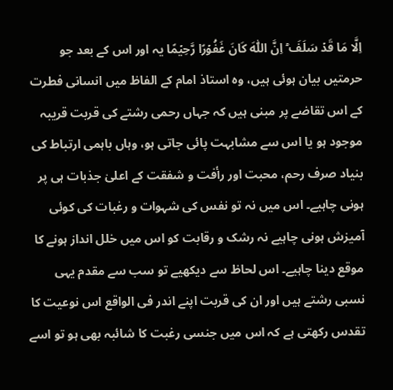اِلَّا مَا قَدۡ سَلَفَ ؕ اِنَّ اللّٰہَ کَانَ غَفُوۡرًا رَّحِیۡمًا یہ اور اس کے بعد جو حرمتیں بیان ہوئی ہیں، وہ استاذ امام کے الفاظ میں انسانی فطرت کے اس تقاضے پر مبنی ہیں کہ جہاں رحمی رشتے کی قربت قریبہ موجود ہو یا اس سے مشابہت پائی جاتی ہو، وہاں باہمی ارتباط کی بنیاد صرف رحم، محبت اور رأفت و شفقت کے اعلیٰ جذبات ہی پر ہونی چاہیے۔ اس میں نہ تو نفس کی شہوات و رغبات کی کوئی آمیزش ہونی چاہیے نہ رشک و رقابت کو اس میں خلل انداز ہونے کا موقع دینا چاہیے۔ اس لحاظ سے دیکھیے تو سب سے مقدم یہی نسبی رشتے ہیں اور ان کی قربت اپنے اندر فی الواقع اس نوعیت کا تقدس رکھتی ہے کہ اس میں جنسی رغبت کا شائبہ بھی ہو تو اسے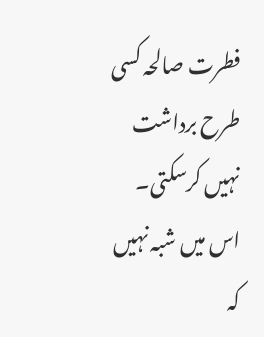فطرت صالحہ کسی طرح برداشت نہیں کرسکتی۔ اس میں شبہ نہیں کہ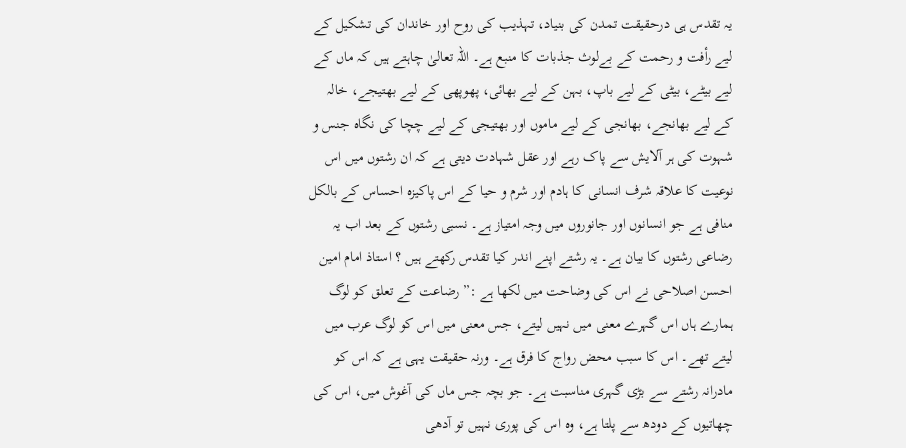یہ تقدس ہی درحقیقت تمدن کی بنیاد، تہذیب کی روح اور خاندان کی تشکیل کے لیے رأفت و رحمت کے بےلوث جذبات کا منبع ہے۔ اللہ تعالیٰ چاہتے ہیں کہ ماں کے لیے بیٹے، بیٹی کے لیے باپ، بہن کے لیے بھائی، پھوپھی کے لیے بھتیجے، خالہ کے لیے بھانجے، بھانجی کے لیے ماموں اور بھتیجی کے لیے چچا کی نگاہ جنس و شہوت کی ہر آلایش سے پاک رہے اور عقل شہادت دیتی ہے کہ ان رشتوں میں اس نوعیت کا علاقہ شرف انسانی کا ہادم اور شرم و حیا کے اس پاکیزہ احساس کے بالکل منافی ہے جو انسانوں اور جانوروں میں وجہ امتیاز ہے۔ نسبی رشتوں کے بعد اب یہ رضاعی رشتوں کا بیان ہے۔ یہ رشتے اپنے اندر کیا تقدس رکھتے ہیں ؟ استاذ امام امین احسن اصلاحی نے اس کی وضاحت میں لکھا ہے :” رضاعت کے تعلق کو لوگ ہمارے ہاں اس گہرے معنی میں نہیں لیتے، جس معنی میں اس کو لوگ عرب میں لیتے تھے۔ اس کا سبب محض رواج کا فرق ہے۔ ورنہ حقیقت یہی ہے کہ اس کو مادرانہ رشتے سے بڑی گہری مناسبت ہے۔ جو بچہ جس ماں کی آغوش میں، اس کی چھاتیوں کے دودھ سے پلتا ہے، وہ اس کی پوری نہیں تو آدھی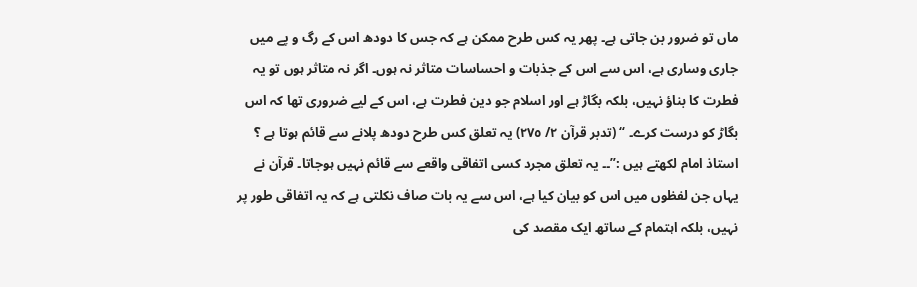ماں تو ضرور بن جاتی ہے۔ پھر یہ کس طرح ممکن ہے کہ جس کا دودھ اس کے رگ و پے میں جاری وساری ہے، اس سے اس کے جذبات و احساسات متاثر نہ ہوں۔ اگر نہ متاثر ہوں تو یہ فطرت کا بناؤ نہیں، بلکہ بگاڑ ہے اور اسلام جو دین فطرت ہے، اس کے لیے ضروری تھا کہ اس بگاڑ کو درست کرے۔ “ (تدبر قرآن ٢/ ٢٧٥) یہ تعلق کس طرح دودھ پلانے سے قائم ہوتا ہے ؟ استاذ امام لکھتے ہیں :”۔۔ یہ تعلق مجرد کسی اتفاقی واقعے سے قائم نہیں ہوجاتا۔ قرآن نے یہاں جن لفظوں میں اس کو بیان کیا ہے، اس سے یہ بات صاف نکلتی ہے کہ یہ اتفاقی طور پر نہیں، بلکہ اہتمام کے ساتھ ایک مقصد کی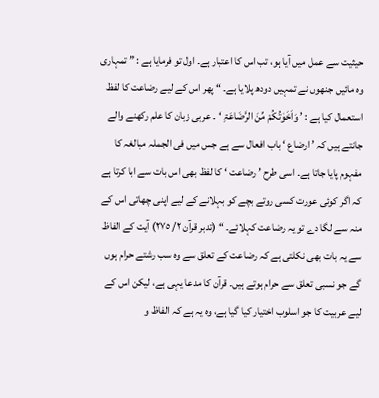حیثیت سے عمل میں آیا ہو، تب اس کا اعتبار ہے۔ اول تو فرمایا ہے : ” تمہاری وہ مائیں جنھوں نے تمہیں دودھ پلایا ہے۔ “ پھر اس کے لیے رضاعت کا لفظ استعمال کیا ہے : ’ وَاَخَوٰتُکُمْ مِّنَ الرَّضَاعَۃِ ‘ ۔ عربی زبان کا علم رکھنے والے جانتے ہیں کہ ’ ارضاع ‘ باب افعال سے ہے جس میں فی الجملہ مبالغہ کا مفہوم پایا جاتا ہے۔ اسی طرح ’ رضاعت ‘ کا لفظ بھی اس بات سے ابا کرتا ہے کہ اگر کوئی عورت کسی روتے بچے کو بہلانے کے لیے اپنی چھاتی اس کے منہ سے لگا دے تو یہ رضاعت کہلائے۔ “ (تدبر قرآن ٢/ ٢٧٥) آیت کے الفاظ سے یہ بات بھی نکلتی ہے کہ رضاعت کے تعلق سے وہ سب رشتے حرام ہوں گے جو نسبی تعلق سے حرام ہوتے ہیں۔ قرآن کا مدعا یہی ہے، لیکن اس کے لیے عربیت کا جو اسلوب اختیار کیا گیا ہے، وہ یہ ہے کہ الفاظ و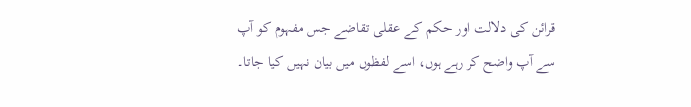قرائن کی دلالت اور حکم کے عقلی تقاضے جس مفہوم کو آپ سے آپ واضح کر رہے ہوں، اسے لفظوں میں بیان نہیں کیا جاتا۔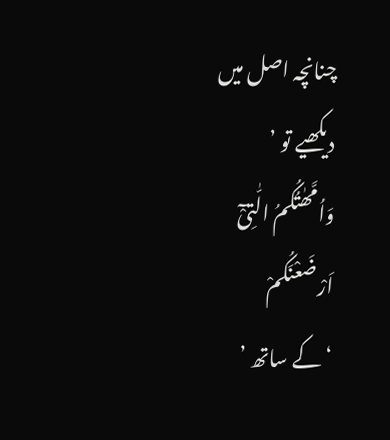چنانچہ اصل میں دیکھیے تو ’
وَاُمَّھٰتُکُمُ الّٰتِیْٓ اَرْضَعْنَکُمْ
‘ کے ساتھ ’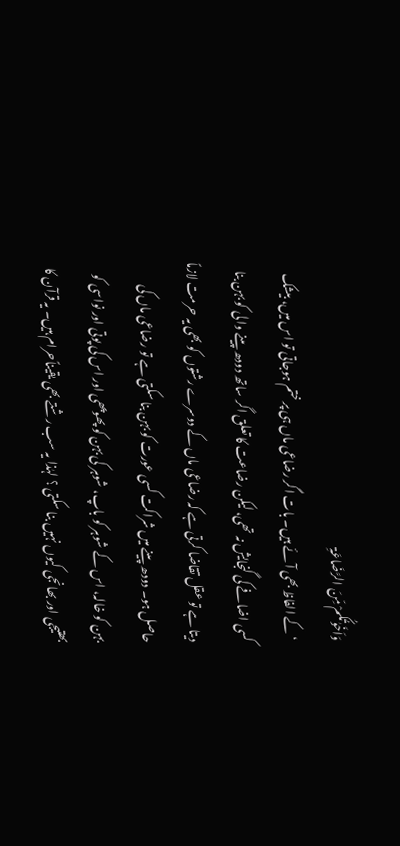وَاَخَوٰتُکُمْ مِّنَ الرَّضَاعَۃِ
‘ کے الفاظ بھی آئے ہیں۔ بات اگر رضاعی ماں ہی پر ختم ہوجاتی تو اس میں، بیشک کسی اضافے کی گنجایش نہ تھی، لیکن رضاعت کا تعلق اگر ساتھ دودھ پینے والی کو بہن بنا دیتا ہے تو عقل تقاضا کرتی ہے کہ رضاعی ماں کے دوسرے رشتوں کو بھی یہ حرمت لازماً حاصل ہو۔ دودھ پینے میں شراکت کسی عورت کو بہن بنا سکتی ہے تو رضاعی ماں کی بہن کو خالہ، اس کے شوہر کو باپ، شوہر کی بہن کو پھوپھی اور اس کی پوتی اور نواسی کو بھتیجی اور بھانجی کیوں نہیں بنا سکتی ؟ لہٰذا یہ سب رشتے بھی یقیناًحرام ہیں۔ یہ قرآن کا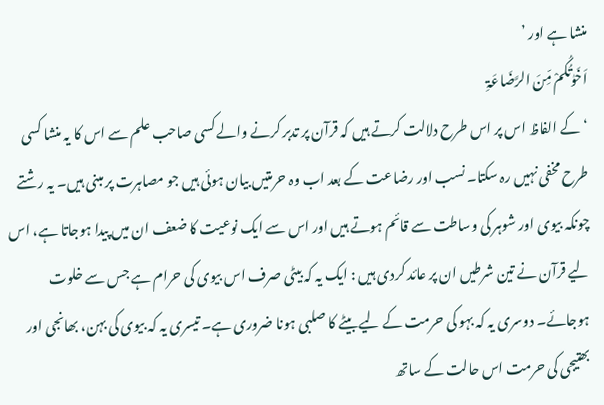منشا ہے اور ’
اَخَوٰتُکُمْ مِّنَ الرَّضَاعَۃِ
‘ کے الفاظ اس پر اس طرح دلالت کرتے ہیں کہ قرآن پر تدبر کرنے والے کسی صاحب علم سے اس کا یہ منشا کسی طرح مخفی نہیں رہ سکتا۔ نسب اور رضاعت کے بعد اب وہ حرمتیں بیان ہوئی ہیں جو مصاہرت پر مبنی ہیں۔ یہ رشتے چونکہ بیوی اور شوہر کی وساطت سے قائم ہوتے ہیں اور اس سے ایک نوعیت کا ضعف ان میں پیدا ہوجاتا ہے، اس لیے قرآن نے تین شرطیں ان پر عائد کردی ہیں : ایک یہ کہ بیٹی صرف اس بیوی کی حرام ہے جس سے خلوت ہوجائے۔ دوسری یہ کہ بہو کی حرمت کے لیے بیٹے کا صلبی ہونا ضروری ہے۔ تیسری یہ کہ بیوی کی بہن، بھانجی اور بھتیجی کی حرمت اس حالت کے ساتھ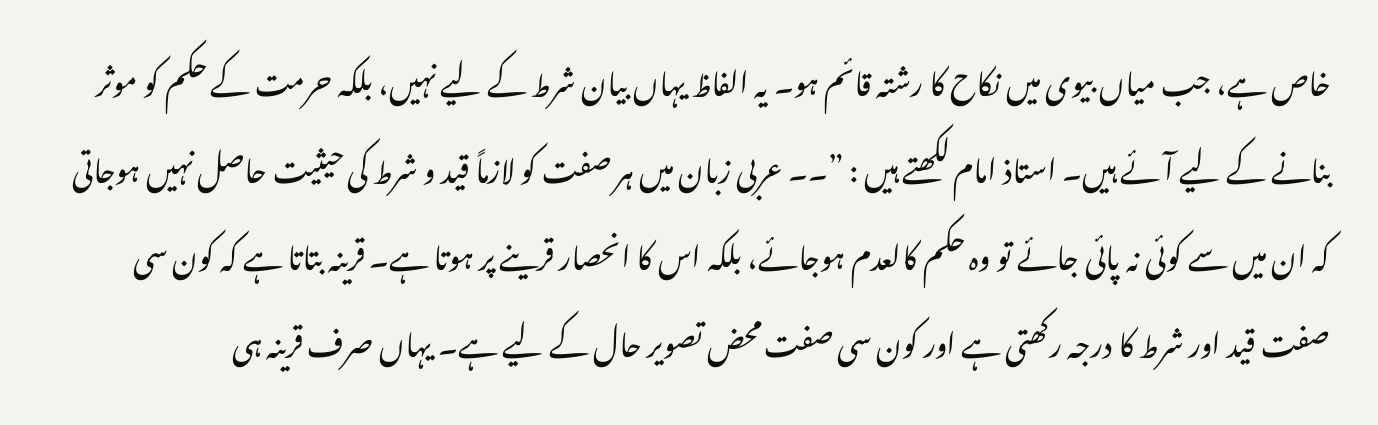خاص ہے، جب میاں بیوی میں نکاح کا رشتہ قائم ہو۔ یہ الفاظ یہاں بیان شرط کے لیے نہیں، بلکہ حرمت کے حکم کو موثر بنانے کے لیے آئے ہیں۔ استاذ امام لکھتے ہیں : ”۔۔ عربی زبان میں ہر صفت کو لازماً قید و شرط کی حیثیت حاصل نہیں ہوجاتی کہ ان میں سے کوئی نہ پائی جائے تو وہ حکم کالعدم ہوجائے، بلکہ اس کا انحصار قرینے پر ہوتا ہے۔ قرینہ بتاتا ہے کہ کون سی صفت قید اور شرط کا درجہ رکھتی ہے اور کون سی صفت محض تصویر حال کے لیے ہے۔ یہاں صرف قرینہ ہی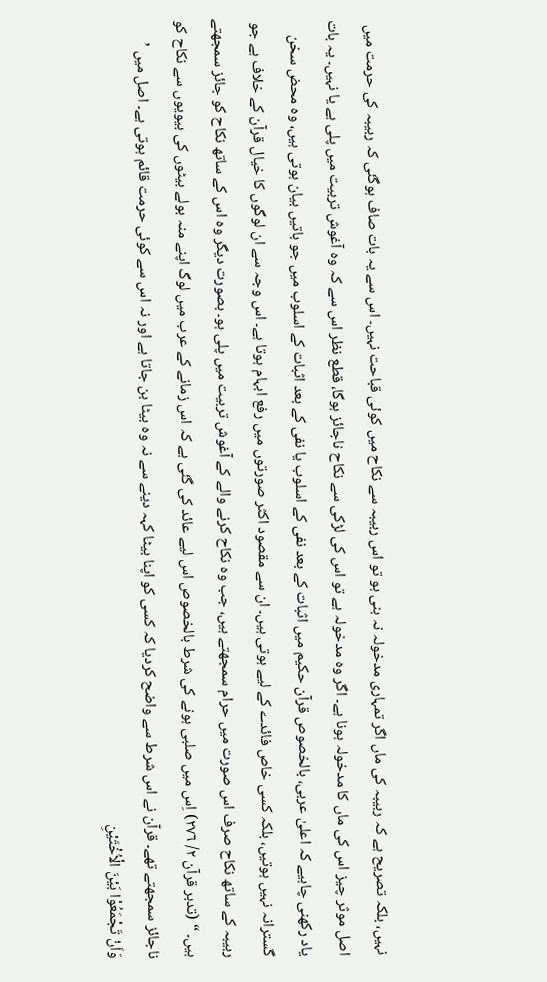نہیں، بلکہ تصریح ہے کہ ربیبہ کی ماں اگر تمہاری مدخولہ نہ بنی ہو تو اس ربیبہ سے نکاح میں کوئی قباحت نہیں۔ اس سے یہ بات صاف ہوگئی کہ ربیبہ کی حرمت میں اصل موثر چیز اس کی ماں کا مدخولہ ہونا ہے۔ اگر وہ مدخولہ ہے تو اس کی لڑکی سے نکاح ناجائز ہوگا، قطع نظر اس سے کہ وہ آغوش تربیت میں پلی ہے یا نہیں۔ یہ بات یاد رکھنی چاہیے کہ اعلیٰ عربی، بالخصوص قرآن حکیم میں اثبات کے بعد نفی کے اسلوب یا نفی کے بعد اثبات کے اسلوب میں جو باتیں بیان ہوتی ہیں، وہ محض سخن گسترانہ نہیں ہوتیں، بلکہ کسی خاص فائدے کے لیے ہوتی ہیں۔ ان سے مقصود اکثر صورتوں میں رفع ابہام ہوتا ہے۔ اس وجہ سے ان لوگوں کا خیال قرآن کے خلاف ہے جو ربیبہ کے ساتھ نکاح صرف اس صورت میں حرام سمجھتے ہیں، جب وہ نکاح کرنے والے کے آغوش تربیت میں پلی ہو۔ بصورت دیگر وہ اس کے ساتھ نکاح کو جائز سمجھتے ہیں۔ “ (تدبر قرآن ٢/ ٢٧٦) اِس میں صلبی ہونے کی شرط بالخصوص اس لیے عائد کی گئی ہے کہ اس زمانے کے عرب میں لوگ اپنے منہ بولے بیٹوں کی بیویوں سے نکاح کو ناجائز سمجھتے تھے۔ قرآن نے اس شرط سے واضح کردیا کہ کسی کو اپنا بیٹا کہہ دینے سے نہ وہ بیٹا بن جاتا ہے اور نہ اس سے کوئی حرمت قائم ہوتی ہے۔ اصل میں ’
وَاَنْ تَجْمَعُوْا بَیْنَ الْاُخْتَیْنِ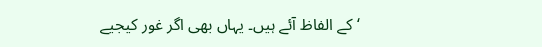‘ کے الفاظ آئے ہیں۔ یہاں بھی اگر غور کیجیے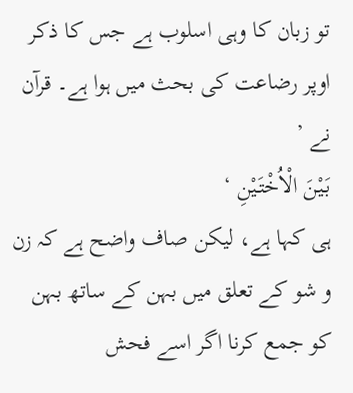تو زبان کا وہی اسلوب ہے جس کا ذکر اوپر رضاعت کی بحث میں ہوا ہے۔ قرآن نے ’
بَیْنَ الْاُخْتَیْنِ ‘
ہی کہا ہے، لیکن صاف واضح ہے کہ زن و شو کے تعلق میں بہن کے ساتھ بہن کو جمع کرنا اگر اسے فحش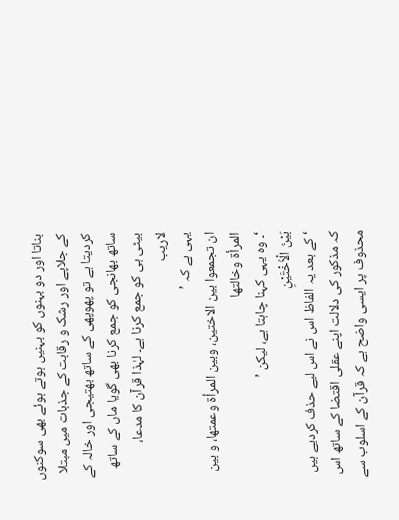بناتا اور دو بہنوں کو بہنیں ہوتے ہوئے بھی سوکنوں کے جلاپے اور رشک و رقابت کے جذبات میں مبتلا کردیتا ہے تو پھوپھی کے ساتھ بھتیجی اور خالہ کے ساتھ بھانجی کو جمع کرنا بھی گویا ماں کے ساتھ بیٹی ہی کو جمع کرنا ہے۔ لہٰذا قرآن کا مدعا،
لاریب
یہی ہے کہ ’
ان تجمعوا بین الاختین، وبین المرأۃ وعمتھا، و بین المرأۃ وخالتھا
‘۔ وہ یہی کہنا چاہتا ہے، لیکن ’
بَیْنَ الْاُخْتَیْنِ
‘ کے بعد یہ الفاظ اس نے اس لیے حذف کردیے ہیں کہ مذکور کی دلالت اپنے عقلی اقتضا کے ساتھ اس محذوف پر ایسی واضح ہے کہ قرآن کے اسلوب سے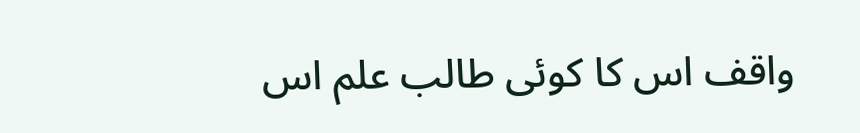واقف اس کا کوئی طالب علم اس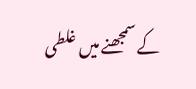کے سمجھنے میں غلطی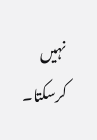نہیں کرسکتا۔